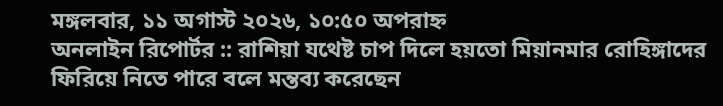মঙ্গলবার, ১১ অগাস্ট ২০২৬, ১০:৫০ অপরাহ্ন
অনলাইন রিপোর্টর :: রাশিয়া যথেষ্ট চাপ দিলে হয়তো মিয়ানমার রোহিঙ্গাদের ফিরিয়ে নিতে পারে বলে মন্তব্য করেছেন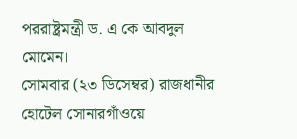পররাষ্ট্রমন্ত্রী ড. এ কে আবদুল মোমেন।
সোমবার (২৩ ডিসেম্বর) রাজধানীর হোটেল সোনারগাঁওয়ে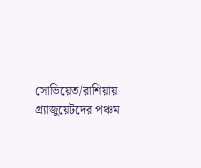সোভিয়েত/রাশিয়ায় গ্র্যাজুয়েটদের পঞ্চম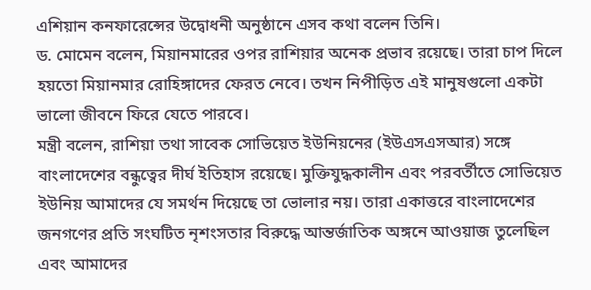এশিয়ান কনফারেন্সের উদ্বোধনী অনুষ্ঠানে এসব কথা বলেন তিনি।
ড. মোমেন বলেন, মিয়ানমারের ওপর রাশিয়ার অনেক প্রভাব রয়েছে। তারা চাপ দিলে হয়তো মিয়ানমার রোহিঙ্গাদের ফেরত নেবে। তখন নিপীড়িত এই মানুষগুলো একটা ভালো জীবনে ফিরে যেতে পারবে।
মন্ত্রী বলেন, রাশিয়া তথা সাবেক সোভিয়েত ইউনিয়নের (ইউএসএসআর) সঙ্গে বাংলাদেশের বন্ধুত্বের দীর্ঘ ইতিহাস রয়েছে। মুক্তিযুদ্ধকালীন এবং পরবর্তীতে সোভিয়েত ইউনিয় আমাদের যে সমর্থন দিয়েছে তা ভোলার নয়। তারা একাত্তরে বাংলাদেশের জনগণের প্রতি সংঘটিত নৃশংসতার বিরুদ্ধে আন্তর্জাতিক অঙ্গনে আওয়াজ তুলেছিল এবং আমাদের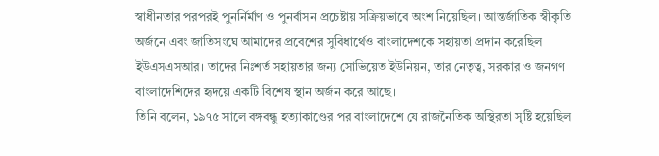স্বাধীনতার পরপরই পুনর্নির্মাণ ও পুনর্বাসন প্রচেষ্টায় সক্রিয়ভাবে অংশ নিয়েছিল। আন্তর্জাতিক স্বীকৃতি অর্জনে এবং জাতিসংঘে আমাদের প্রবেশের সুবিধার্থেও বাংলাদেশকে সহায়তা প্রদান করেছিল ইউএসএসআর। তাদের নিঃশর্ত সহায়তার জন্য সোভিয়েত ইউনিয়ন, তার নেতৃত্ব, সরকার ও জনগণ বাংলাদেশিদের হৃদয়ে একটি বিশেষ স্থান অর্জন করে আছে।
তিনি বলেন, ১৯৭৫ সালে বঙ্গবন্ধু হত্যাকাণ্ডের পর বাংলাদেশে যে রাজনৈতিক অস্থিরতা সৃষ্টি হয়েছিল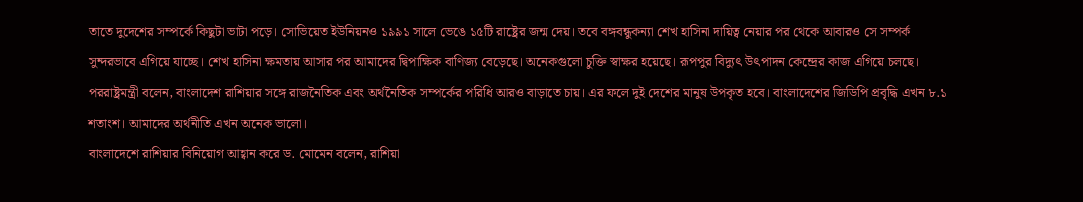তাতে দুদেশের সম্পর্কে কিছুটা ভাটা পড়ে। সোভিয়েত ইউনিয়নও ১৯৯১ সালে ভেঙে ১৫টি রাষ্ট্রের জন্ম দেয়। তবে বঙ্গবন্ধুকন্যা শেখ হাসিনা দায়িত্ব নেয়ার পর থেকে আবারও সে সম্পর্ক সুন্দরভাবে এগিয়ে যাচ্ছে। শেখ হাসিনা ক্ষমতায় আসার পর আমাদের দ্বিপাক্ষিক বাণিজ্য বেড়েছে। অনেকগুলো চুক্তি স্বাক্ষর হয়েছে। রূপপুর বিদ্যুৎ উৎপাদন কেন্দ্রের কাজ এগিয়ে চলছে।
পররাষ্ট্রমন্ত্রী বলেন, বাংলাদেশ রাশিয়ার সঙ্গে রাজনৈতিক এবং অর্থনৈতিক সম্পর্কের পরিধি আরও বাড়াতে চায়। এর ফলে দুই দেশের মানুষ উপকৃত হবে। বাংলাদেশের জিডিপি প্রবৃদ্ধি এখন ৮.১ শতাংশ। আমাদের অর্থনীতি এখন অনেক ভালো।
বাংলাদেশে রাশিয়ার বিনিয়োগ আহ্বান করে ড. মোমেন বলেন, রাশিয়া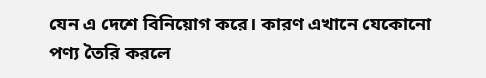যেন এ দেশে বিনিয়োগ করে। কারণ এখানে যেকোনো পণ্য তৈরি করলে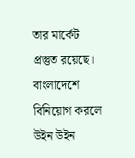তার মার্কেট প্রস্তুত রয়েছে। বাংলাদেশে বিনিয়োগ করলে উইন উইন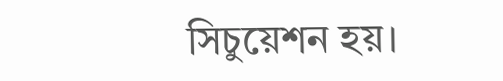সিচুয়েশন হয়।